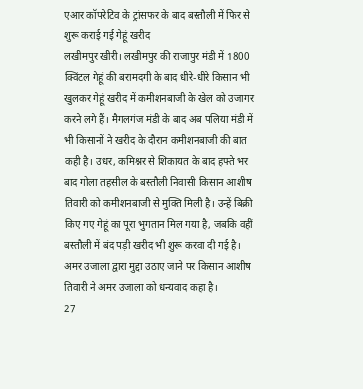एआर कॉपरेटिव के ट्रांसफर के बाद बस्तौली में फिर से शुरू कराई गई गेहूं खरीद
लखीमपुर खीरी। लखीमपुर की राजापुर मंडी में 1800 क्विंटल गेहूं की बरामदगी के बाद धीरे-धीरे किसान भी खुलकर गेहूं खरीद में कमीशनबाजी के खेल को उजागर करने लगे हैं। मैगलगंज मंडी के बाद अब पलिया मंडी में भी किसानों ने खरीद के दौरान कमीशनबाजी की बात कही है। उधर, कमिश्नर से शिकायत के बाद हफ्ते भर बाद गोला तहसील के बस्तौली निवासी किसान आशीष तिवारी को कमीशनबाजी से मुक्ति मिली है। उन्हें बिक्री किए गए गेहूं का पूरा भुगतान मिल गया है, जबकि वहीं बस्तौली में बंद पड़ी खरीद भी शुरू करवा दी गई है। अमर उजाला द्वारा मुद्दा उठाए जाने पर किसान आशीष तिवारी ने अमर उजाला को धन्यवाद कहा है।
27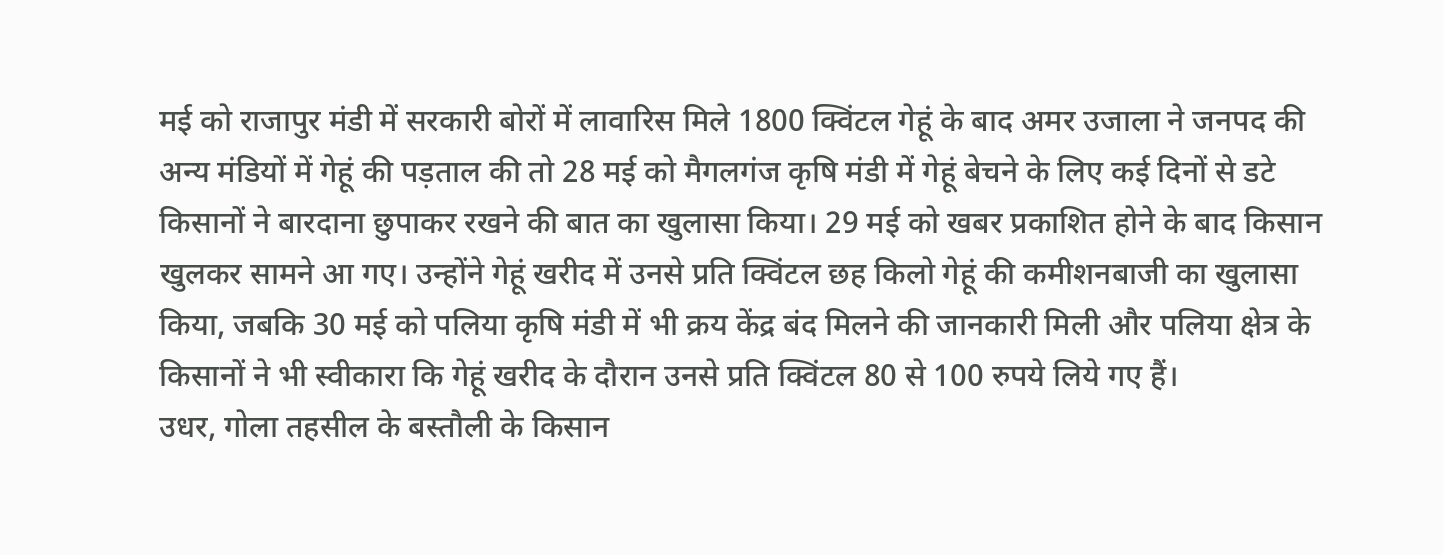मई को राजापुर मंडी में सरकारी बोरों में लावारिस मिले 1800 क्विंटल गेहूं के बाद अमर उजाला ने जनपद की अन्य मंडियों में गेहूं की पड़ताल की तो 28 मई को मैगलगंज कृषि मंडी में गेहूं बेचने के लिए कई दिनों से डटे किसानों ने बारदाना छुपाकर रखने की बात का खुलासा किया। 29 मई को खबर प्रकाशित होने के बाद किसान खुलकर सामने आ गए। उन्होंने गेहूं खरीद में उनसे प्रति क्विंटल छह किलो गेहूं की कमीशनबाजी का खुलासा किया, जबकि 30 मई को पलिया कृषि मंडी में भी क्रय केंद्र बंद मिलने की जानकारी मिली और पलिया क्षेत्र के किसानों ने भी स्वीकारा कि गेहूं खरीद के दौरान उनसे प्रति क्विंटल 80 से 100 रुपये लिये गए हैं।
उधर, गोला तहसील के बस्तौली के किसान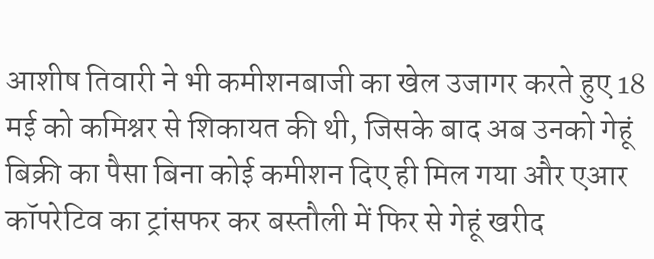आशीष तिवारी ने भी कमीशनबाजी का खेल उजागर करते हुए 18 मई को कमिश्नर से शिकायत की थी, जिसके बाद अब उनको गेहूं बिक्री का पैसा बिना कोई कमीशन दिए ही मिल गया और एआर कॉपरेटिव का ट्रांसफर कर बस्तौली में फिर से गेहूं खरीद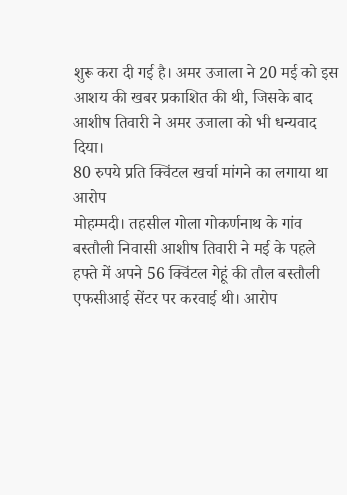शुरू करा दी गई है। अमर उजाला ने 20 मई को इस आशय की खबर प्रकाशित की थी, जिसके बाद आशीष तिवारी ने अमर उजाला को भी धन्यवाद दिया।
80 रुपये प्रति क्विंटल खर्चा मांगने का लगाया था आरोप
मोहम्मदी। तहसील गोला गोकर्णनाथ के गांव बस्तौली निवासी आशीष तिवारी ने मई के पहले हफ्ते में अपने 56 क्विंटल गेहूं की तौल बस्तौली एफसीआई सेंटर पर करवाई थी। आरोप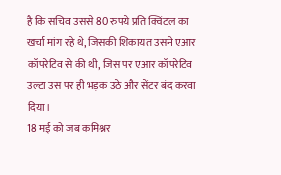है कि सचिव उससे 80 रुपये प्रति क्विंटल का खर्चा मांग रहे थे, जिसकी शिकायत उसने एआर कॉपरेटिव से की थी, जिस पर एआर कॉपरेटिव उल्टा उस पर ही भड़क उठे और सेंटर बंद करवा दिया।
18 मई को जब कमिश्नर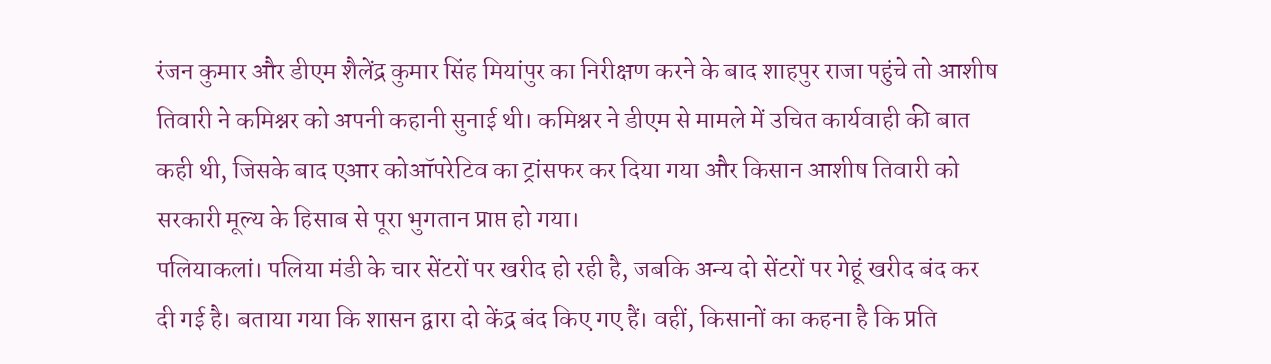रंजन कुमार और डीएम शैलेंद्र कुमार सिंह मियांपुर का निरीक्षण करने के बाद शाहपुर राजा पहुंचे तो आशीष तिवारी ने कमिश्नर को अपनी कहानी सुनाई थी। कमिश्नर ने डीएम से मामले में उचित कार्यवाही की बात कही थी, जिसके बाद एआर कोऑपरेटिव का ट्रांसफर कर दिया गया और किसान आशीष तिवारी को सरकारी मूल्य के हिसाब से पूरा भुगतान प्राप्त हो गया।
पलियाकलां। पलिया मंडी के चार सेंटरों पर खरीद हो रही है, जबकि अन्य दो सेंटरों पर गेहूं खरीद बंद कर दी गई है। बताया गया कि शासन द्वारा दो केंद्र बंद किए गए हैं। वहीं, किसानों का कहना है कि प्रति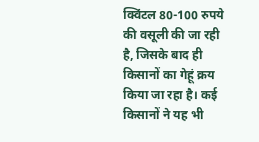क्विंटल 80-100 रुपये की वसूली की जा रही है, जिसके बाद ही किसानों का गेहूं क्रय किया जा रहा है। कई किसानों ने यह भी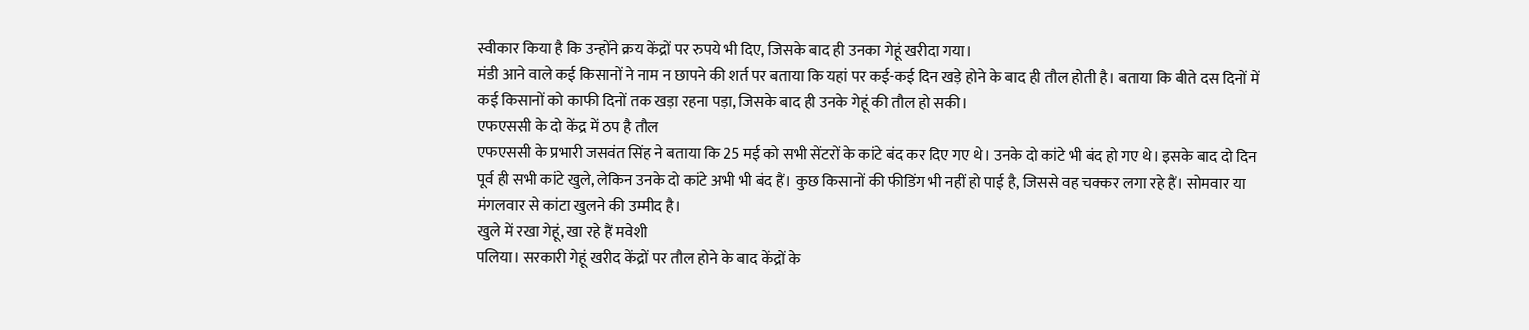स्वीकार किया है कि उन्होंने क्रय केंद्रों पर रुपये भी दिए, जिसके बाद ही उनका गेहूं खरीदा गया।
मंडी आने वाले कई किसानों ने नाम न छापने की शर्त पर बताया कि यहां पर कई-कई दिन खड़े होने के बाद ही तौल होती है। बताया कि बीते दस दिनों में कई किसानों को काफी दिनों तक खड़ा रहना पड़ा, जिसके बाद ही उनके गेहूं की तौल हो सकी।
एफएससी के दो केंद्र में ठप है तौल
एफएससी के प्रभारी जसवंत सिंह ने बताया कि 25 मई को सभी सेंटरों के कांटे बंद कर दिए गए थे। उनके दो कांटे भी बंद हो गए थे। इसके बाद दो दिन पूर्व ही सभी कांटे खुले, लेकिन उनके दो कांटे अभी भी बंद हैं। कुछ किसानों की फीडिंग भी नहीं हो पाई है, जिससे वह चक्कर लगा रहे हैं। सोमवार या मंगलवार से कांटा खुलने की उम्मीद है।
खुले में रखा गेहूं, खा रहे हैं मवेशी
पलिया। सरकारी गेहूं खरीद केंद्रों पर तौल होने के बाद केंद्रों के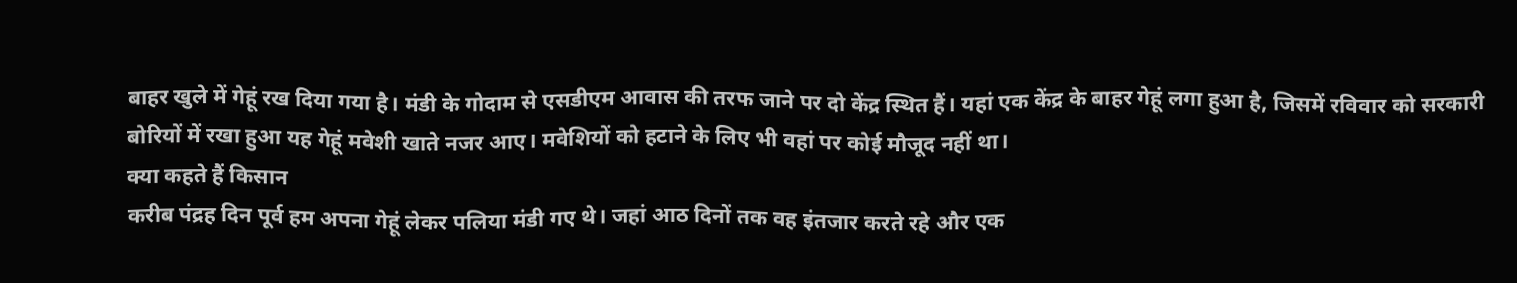बाहर खुले में गेहूं रख दिया गया है। मंडी के गोदाम से एसडीएम आवास की तरफ जाने पर दो केंद्र स्थित हैं। यहां एक केंद्र के बाहर गेहूं लगा हुआ है, जिसमें रविवार को सरकारी बोरियों में रखा हुआ यह गेहूं मवेशी खाते नजर आए। मवेशियों को हटाने के लिए भी वहां पर कोई मौजूद नहीं था।
क्या कहते हैं किसान
करीब पंद्रह दिन पूर्व हम अपना गेहूं लेकर पलिया मंडी गए थे। जहां आठ दिनों तक वह इंतजार करते रहे और एक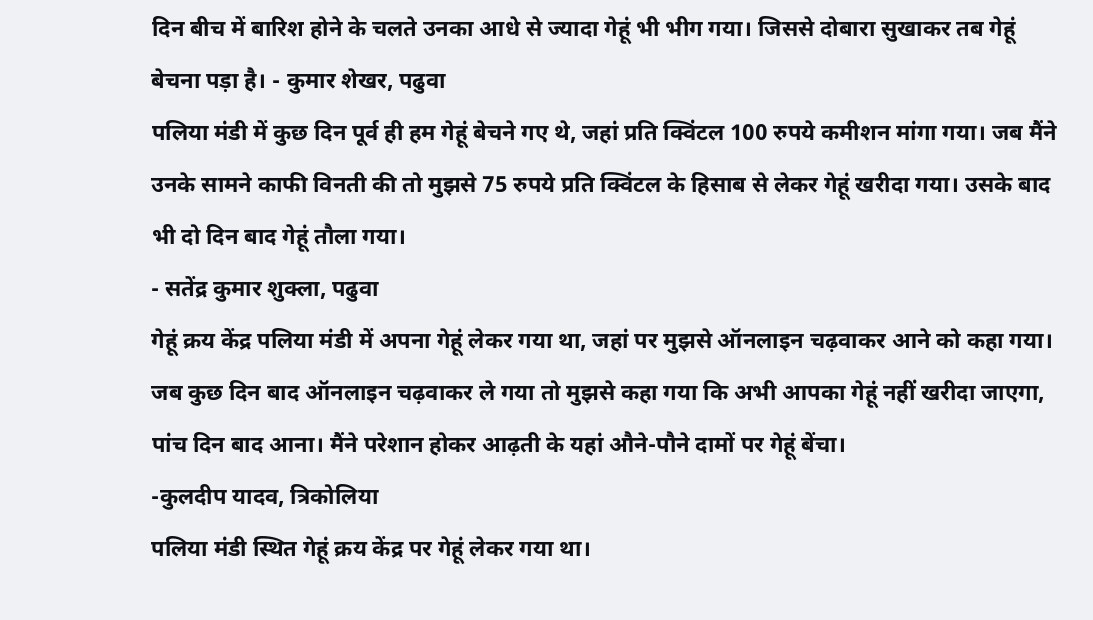दिन बीच में बारिश होने के चलते उनका आधे से ज्यादा गेहूं भी भीग गया। जिससे दोबारा सुखाकर तब गेहूं बेचना पड़ा है। - कुमार शेखर, पढुवा
पलिया मंडी में कुछ दिन पूर्व ही हम गेहूं बेचने गए थे, जहां प्रति क्विंटल 100 रुपये कमीशन मांगा गया। जब मैंने उनके सामने काफी विनती की तो मुझसे 75 रुपये प्रति क्विंटल के हिसाब से लेकर गेहूं खरीदा गया। उसके बाद भी दो दिन बाद गेहूं तौला गया।
- सतेंद्र कुमार शुक्ला, पढुवा
गेहूं क्रय केंद्र पलिया मंडी में अपना गेहूं लेकर गया था, जहां पर मुझसे ऑनलाइन चढ़वाकर आने को कहा गया। जब कुछ दिन बाद ऑनलाइन चढ़वाकर ले गया तो मुझसे कहा गया कि अभी आपका गेहूं नहीं खरीदा जाएगा, पांच दिन बाद आना। मैंने परेशान होकर आढ़ती के यहां औने-पौने दामों पर गेहूं बेंचा।
-कुलदीप यादव, त्रिकोलिया
पलिया मंडी स्थित गेहूं क्रय केंद्र पर गेहूं लेकर गया था।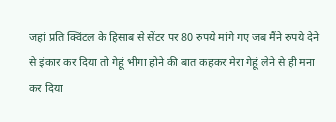जहां प्रति क्विंटल के हिसाब से सेंटर पर 80 रुपये मांगे गए जब मैंने रुपये देने से इंकार कर दिया तो गेहूं भीगा होने की बात कहकर मेरा गेहूं लेने से ही मना कर दिया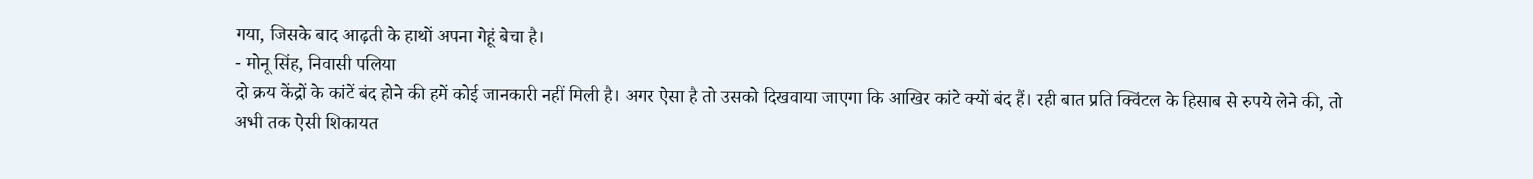गया, जिसके बाद आढ़ती के हाथों अपना गेहूं बेचा है।
- मोनू सिंह, निवासी पलिया
दो क्रय केंद्रों के कांटें बंद होने की हमें कोई जानकारी नहीं मिली है। अगर ऐसा है तो उसको दिखवाया जाएगा कि आखिर कांटे क्यों बंद हैं। रही बात प्रति क्विंटल के हिसाब से रुपये लेने की, तो अभी तक ऐसी शिकायत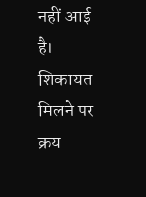नहीं आई है। शिकायत मिलने पर क्रय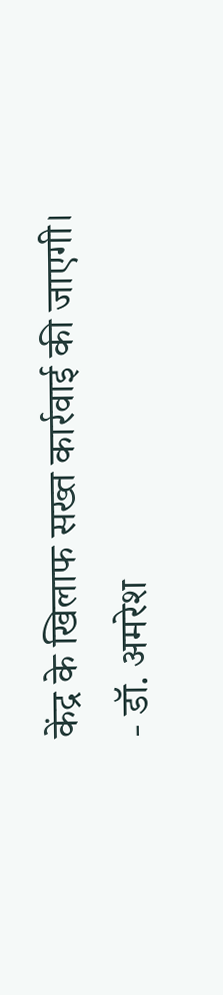केंद्र के खिलाफ सख्त कार्रवाई की जाएगी।
- डॉ. अमरेश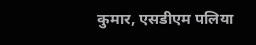कुमार, एसडीएम पलिया